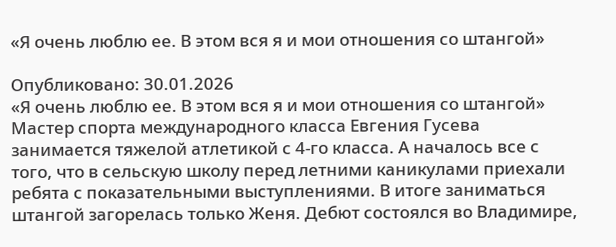«Я очень люблю ее. В этом вся я и мои отношения со штангой»

Опубликовано: 30.01.2026
«Я очень люблю ее. В этом вся я и мои отношения со штангой»
Мастер спорта международного класса Евгения Гусева занимается тяжелой атлетикой с 4-го класса. А началось все с того, что в сельскую школу перед летними каникулами приехали ребята с показательными выступлениями. В итоге заниматься штангой загорелась только Женя. Дебют состоялся во Владимире,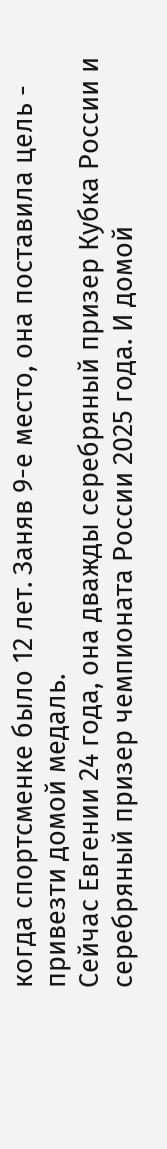когда спортсменке было 12 лет. Заняв 9-е место, она поставила цель - привезти домой медаль.
Сейчас Евгении 24 года, она дважды серебряный призер Кубка России и серебряный призер чемпионата России 2025 года. И домой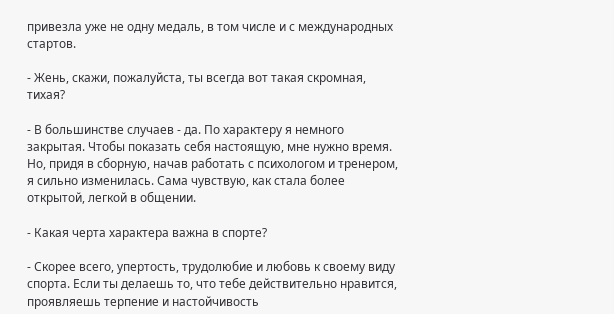привезла уже не одну медаль, в том числе и с международных стартов.

- Жень, скажи, пожалуйста, ты всегда вот такая скромная, тихая?

- В большинстве случаев - да. По характеру я немного закрытая. Чтобы показать себя настоящую, мне нужно время. Но, придя в сборную, начав работать с психологом и тренером, я сильно изменилась. Сама чувствую, как стала более открытой, легкой в общении.

- Какая черта характера важна в спорте?

- Скорее всего, упертость, трудолюбие и любовь к своему виду спорта. Если ты делаешь то, что тебе действительно нравится, проявляешь терпение и настойчивость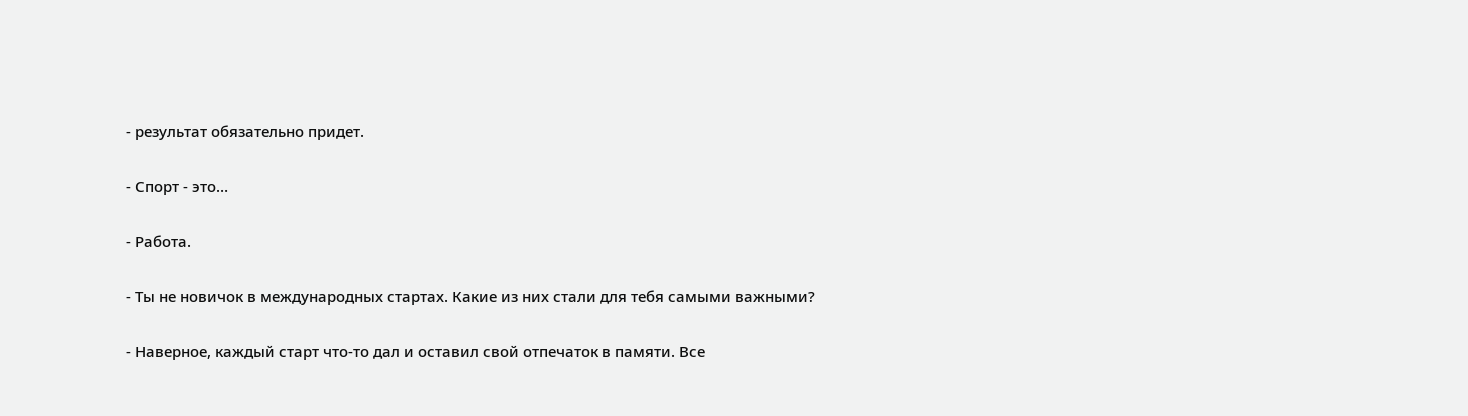- результат обязательно придет.

- Спорт - это…

- Работа.

- Ты не новичок в международных стартах. Какие из них стали для тебя самыми важными?

- Наверное, каждый старт что‑то дал и оставил свой отпечаток в памяти. Все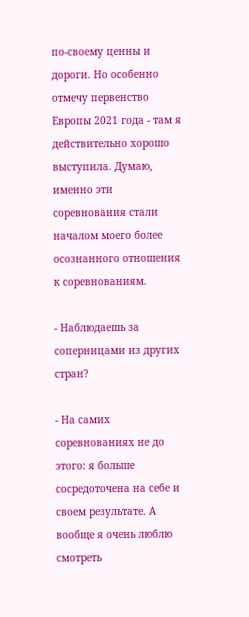по‑своему ценны и дороги. Но особенно отмечу первенство Европы 2021 года - там я действительно хорошо выступила. Думаю, именно эти соревнования стали началом моего более осознанного отношения к соревнованиям.

- Наблюдаешь за соперницами из других стран?

- На самих соревнованиях не до этого: я больше сосредоточена на себе и своем результате. А вообще я очень люблю смотреть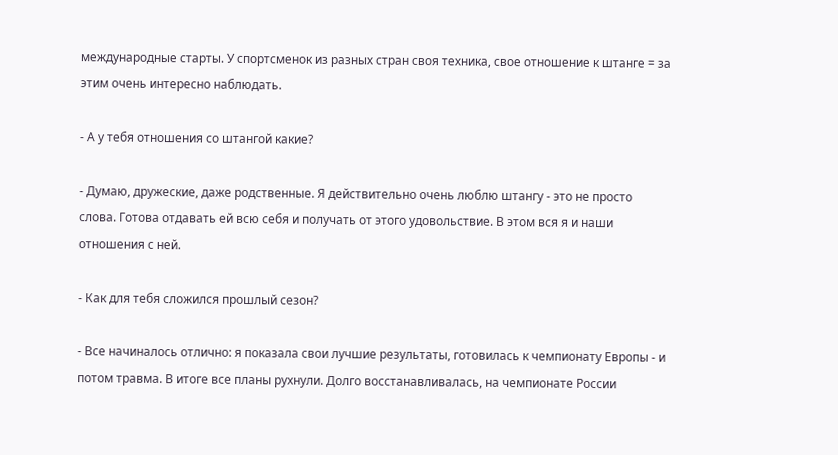международные старты. У спортсменок из разных стран своя техника, свое отношение к штанге = за этим очень интересно наблюдать.

- А у тебя отношения со штангой какие?

- Думаю, дружеские, даже родственные. Я действительно очень люблю штангу - это не просто слова. Готова отдавать ей всю себя и получать от этого удовольствие. В этом вся я и наши отношения с ней.

- Как для тебя сложился прошлый сезон?

- Все начиналось отлично: я показала свои лучшие результаты, готовилась к чемпионату Европы - и потом травма. В итоге все планы рухнули. Долго восстанавливалась, на чемпионате России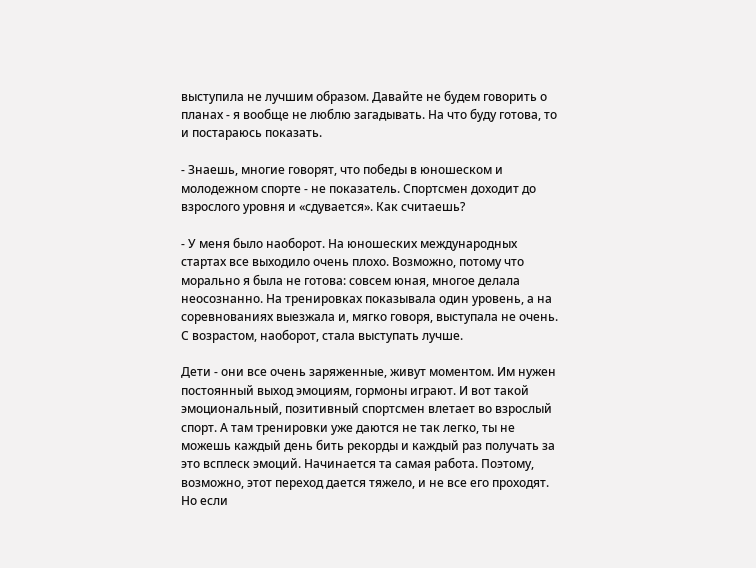выступила не лучшим образом. Давайте не будем говорить о планах - я вообще не люблю загадывать. На что буду готова, то и постараюсь показать.

- Знаешь, многие говорят, что победы в юношеском и молодежном спорте - не показатель. Спортсмен доходит до взрослого уровня и «сдувается». Как считаешь?

- У меня было наоборот. На юношеских международных стартах все выходило очень плохо. Возможно, потому что морально я была не готова: совсем юная, многое делала неосознанно. На тренировках показывала один уровень, а на соревнованиях выезжала и, мягко говоря, выступала не очень. С возрастом, наоборот, стала выступать лучше.

Дети - они все очень заряженные, живут моментом. Им нужен постоянный выход эмоциям, гормоны играют. И вот такой эмоциональный, позитивный спортсмен влетает во взрослый спорт. А там тренировки уже даются не так легко, ты не можешь каждый день бить рекорды и каждый раз получать за это всплеск эмоций. Начинается та самая работа. Поэтому, возможно, этот переход дается тяжело, и не все его проходят. Но если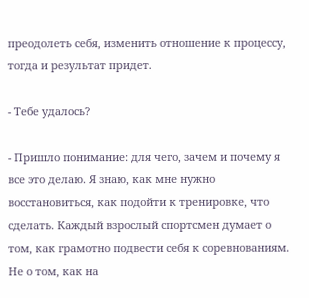преодолеть себя, изменить отношение к процессу, тогда и результат придет.

- Тебе удалось?

- Пришло понимание: для чего, зачем и почему я все это делаю. Я знаю, как мне нужно восстановиться, как подойти к тренировке, что сделать. Каждый взрослый спортсмен думает о том, как грамотно подвести себя к соревнованиям. Не о том, как на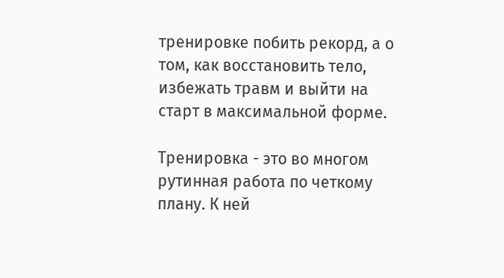тренировке побить рекорд, а о том, как восстановить тело, избежать травм и выйти на старт в максимальной форме.

Тренировка - это во многом рутинная работа по четкому плану. К ней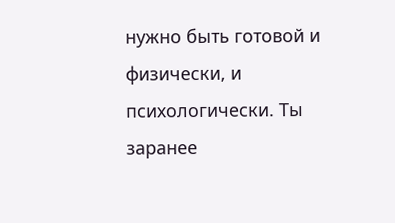нужно быть готовой и физически, и психологически. Ты заранее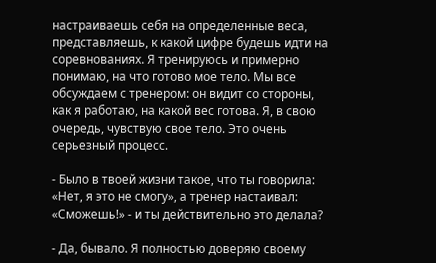настраиваешь себя на определенные веса, представляешь, к какой цифре будешь идти на соревнованиях. Я тренируюсь и примерно понимаю, на что готово мое тело. Мы все обсуждаем с тренером: он видит со стороны, как я работаю, на какой вес готова. Я, в свою очередь, чувствую свое тело. Это очень серьезный процесс.

- Было в твоей жизни такое, что ты говорила: «Нет, я это не смогу», а тренер настаивал: «Сможешь!» - и ты действительно это делала?

- Да, бывало. Я полностью доверяю своему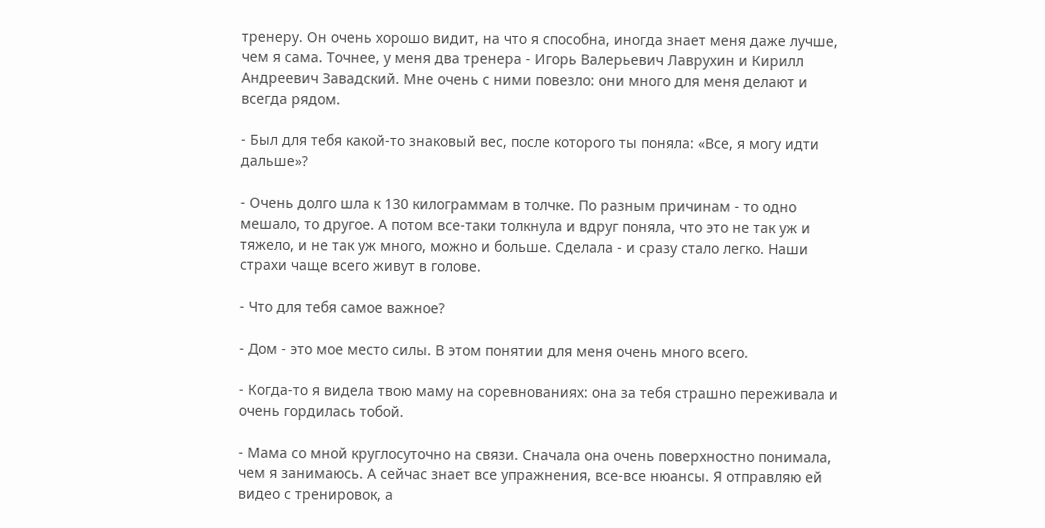тренеру. Он очень хорошо видит, на что я способна, иногда знает меня даже лучше, чем я сама. Точнее, у меня два тренера - Игорь Валерьевич Лаврухин и Кирилл Андреевич Завадский. Мне очень с ними повезло: они много для меня делают и всегда рядом.

- Был для тебя какой‑то знаковый вес, после которого ты поняла: «Все, я могу идти дальше»?

- Очень долго шла к 130 килограммам в толчке. По разным причинам - то одно мешало, то другое. А потом все‑таки толкнула и вдруг поняла, что это не так уж и тяжело, и не так уж много, можно и больше. Сделала - и сразу стало легко. Наши страхи чаще всего живут в голове.

- Что для тебя самое важное?

- Дом - это мое место силы. В этом понятии для меня очень много всего.

- Когда‑то я видела твою маму на соревнованиях: она за тебя страшно переживала и очень гордилась тобой.

- Мама со мной круглосуточно на связи. Сначала она очень поверхностно понимала, чем я занимаюсь. А сейчас знает все упражнения, все‑все нюансы. Я отправляю ей видео с тренировок, а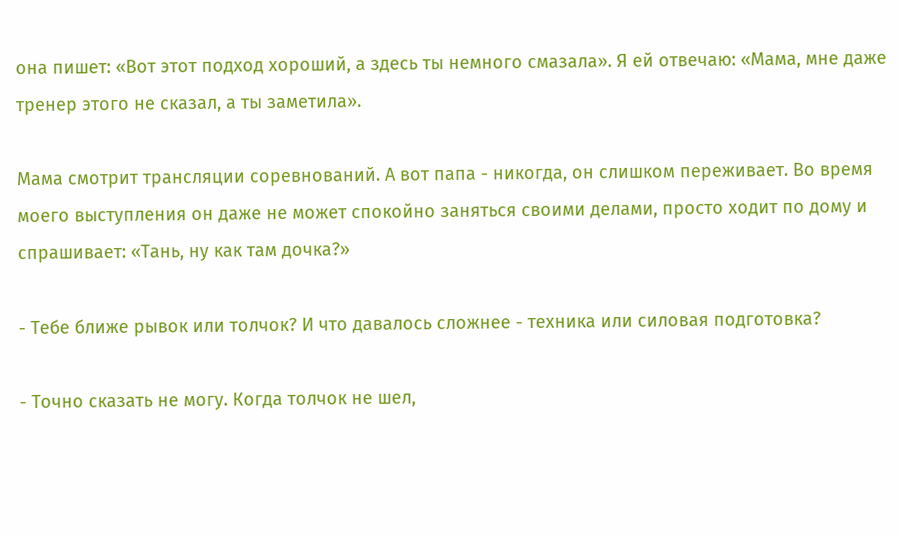она пишет: «Вот этот подход хороший, а здесь ты немного смазала». Я ей отвечаю: «Мама, мне даже тренер этого не сказал, а ты заметила».

Мама смотрит трансляции соревнований. А вот папа - никогда, он слишком переживает. Во время моего выступления он даже не может спокойно заняться своими делами, просто ходит по дому и спрашивает: «Тань, ну как там дочка?»

- Тебе ближе рывок или толчок? И что давалось сложнее - техника или силовая подготовка?

- Точно сказать не могу. Когда толчок не шел,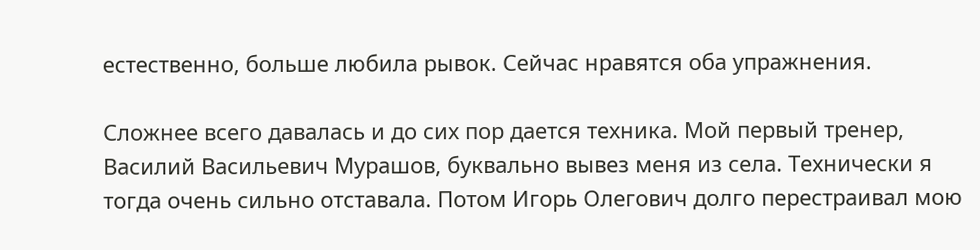естественно, больше любила рывок. Сейчас нравятся оба упражнения.

Сложнее всего давалась и до сих пор дается техника. Мой первый тренер, Василий Васильевич Мурашов, буквально вывез меня из села. Технически я тогда очень сильно отставала. Потом Игорь Олегович долго перестраивал мою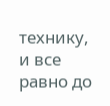технику, и все равно до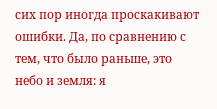сих пор иногда проскакивают ошибки. Да, по сравнению с тем, что было раньше, это небо и земля: я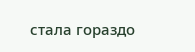стала гораздо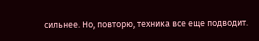сильнее. Но, повторю, техника все еще подводит.